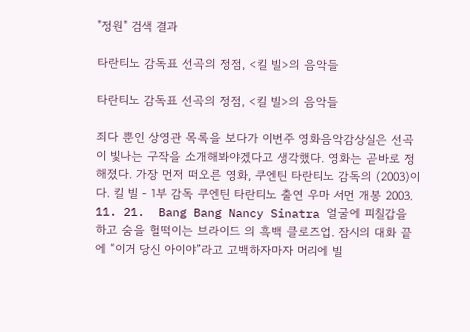"정원" 검색 결과

타란티노 감독표 선곡의 정점, <킬 빌>의 음악들

타란티노 감독표 선곡의 정점, <킬 빌>의 음악들

죄다 뿐인 상영관 목록을 보다가 이번주 영화음악감상실은 선곡이 빛나는 구작을 소개해봐야겠다고 생각했다. 영화는 곧바로 정해졌다. 가장 먼저 떠오른 영화, 쿠엔틴 타란티노 감독의 (2003)이다. 킬 빌 - 1부 감독 쿠엔틴 타란티노 출연 우마 서먼 개봉 2003. 11. 21.  Bang Bang Nancy Sinatra 얼굴에 피칠갑을 하고 숨을 헐떡이는 브라이드 의 흑백 클로즈업. 잠시의 대화 끝에 “이거 당신 아이야”라고 고백하자마자 머리에 빌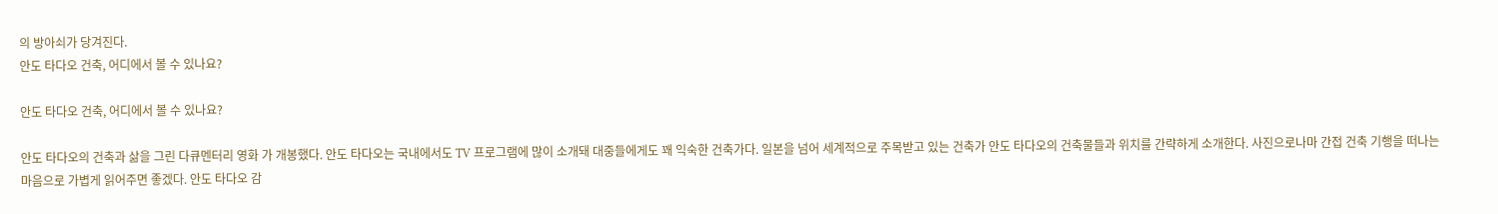의 방아쇠가 당겨진다.
안도 타다오 건축, 어디에서 볼 수 있나요?

안도 타다오 건축, 어디에서 볼 수 있나요?

안도 타다오의 건축과 삶을 그린 다큐멘터리 영화 가 개봉했다. 안도 타다오는 국내에서도 TV 프로그램에 많이 소개돼 대중들에게도 꽤 익숙한 건축가다. 일본을 넘어 세계적으로 주목받고 있는 건축가 안도 타다오의 건축물들과 위치를 간략하게 소개한다. 사진으로나마 간접 건축 기행을 떠나는 마음으로 가볍게 읽어주면 좋겠다. 안도 타다오 감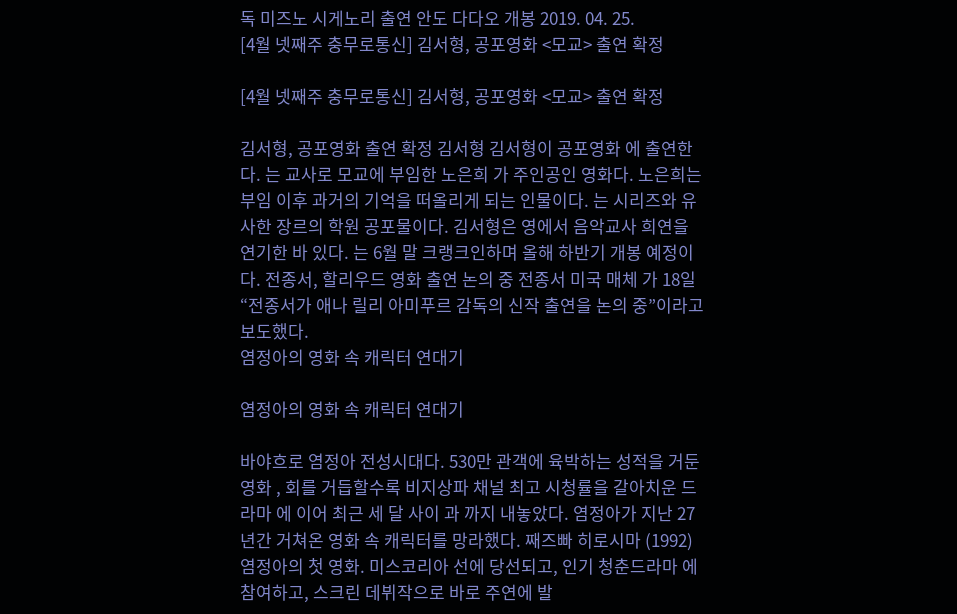독 미즈노 시게노리 출연 안도 다다오 개봉 2019. 04. 25.
[4월 넷째주 충무로통신] 김서형, 공포영화 <모교> 출연 확정

[4월 넷째주 충무로통신] 김서형, 공포영화 <모교> 출연 확정

김서형, 공포영화 출연 확정 김서형 김서형이 공포영화 에 출연한다. 는 교사로 모교에 부임한 노은희 가 주인공인 영화다. 노은희는 부임 이후 과거의 기억을 떠올리게 되는 인물이다. 는 시리즈와 유사한 장르의 학원 공포물이다. 김서형은 영에서 음악교사 희연을 연기한 바 있다. 는 6월 말 크랭크인하며 올해 하반기 개봉 예정이다. 전종서, 할리우드 영화 출연 논의 중 전종서 미국 매체 가 18일 “전종서가 애나 릴리 아미푸르 감독의 신작 출연을 논의 중”이라고 보도했다.
염정아의 영화 속 캐릭터 연대기

염정아의 영화 속 캐릭터 연대기

바야흐로 염정아 전성시대다. 530만 관객에 육박하는 성적을 거둔 영화 , 회를 거듭할수록 비지상파 채널 최고 시청률을 갈아치운 드라마 에 이어 최근 세 달 사이 과 까지 내놓았다. 염정아가 지난 27년간 거쳐온 영화 속 캐릭터를 망라했다. 째즈빠 히로시마 (1992) 염정아의 첫 영화. 미스코리아 선에 당선되고, 인기 청춘드라마 에 참여하고, 스크린 데뷔작으로 바로 주연에 발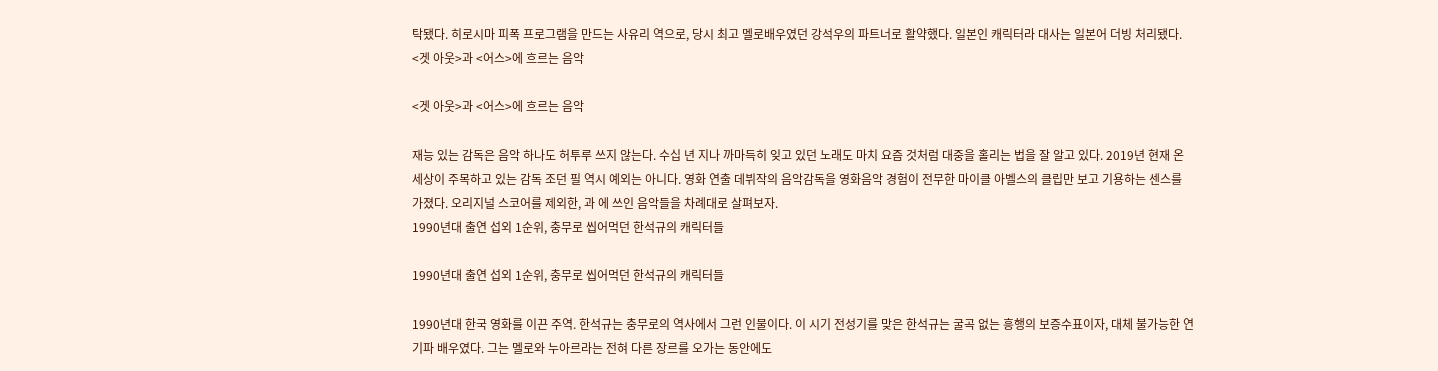탁됐다. 히로시마 피폭 프로그램을 만드는 사유리 역으로, 당시 최고 멜로배우였던 강석우의 파트너로 활약했다. 일본인 캐릭터라 대사는 일본어 더빙 처리됐다.
<겟 아웃>과 <어스>에 흐르는 음악

<겟 아웃>과 <어스>에 흐르는 음악

재능 있는 감독은 음악 하나도 허투루 쓰지 않는다. 수십 년 지나 까마득히 잊고 있던 노래도 마치 요즘 것처럼 대중을 홀리는 법을 잘 알고 있다. 2019년 현재 온 세상이 주목하고 있는 감독 조던 필 역시 예외는 아니다. 영화 연출 데뷔작의 음악감독을 영화음악 경험이 전무한 마이클 아벨스의 클립만 보고 기용하는 센스를 가졌다. 오리지널 스코어를 제외한, 과 에 쓰인 음악들을 차례대로 살펴보자.
1990년대 출연 섭외 1순위, 충무로 씹어먹던 한석규의 캐릭터들

1990년대 출연 섭외 1순위, 충무로 씹어먹던 한석규의 캐릭터들

1990년대 한국 영화를 이끈 주역. 한석규는 충무로의 역사에서 그런 인물이다. 이 시기 전성기를 맞은 한석규는 굴곡 없는 흥행의 보증수표이자, 대체 불가능한 연기파 배우였다. 그는 멜로와 누아르라는 전혀 다른 장르를 오가는 동안에도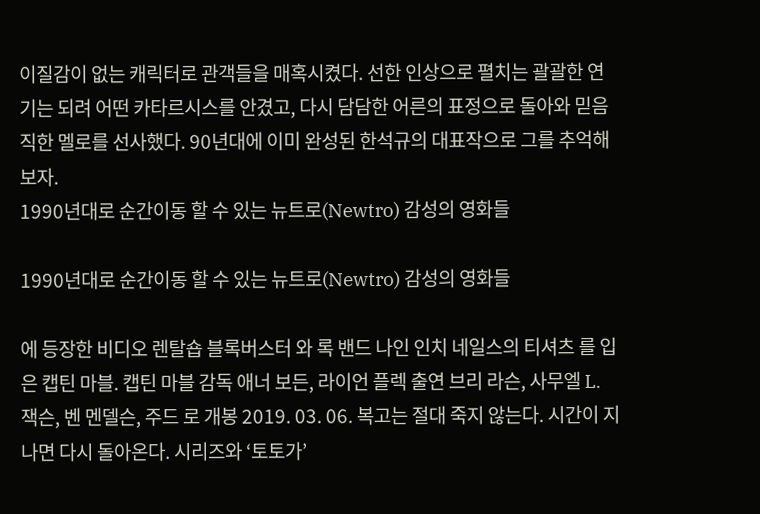이질감이 없는 캐릭터로 관객들을 매혹시켰다. 선한 인상으로 펼치는 괄괄한 연기는 되려 어떤 카타르시스를 안겼고, 다시 담담한 어른의 표정으로 돌아와 믿음직한 멜로를 선사했다. 90년대에 이미 완성된 한석규의 대표작으로 그를 추억해보자.
1990년대로 순간이동 할 수 있는 뉴트로(Newtro) 감성의 영화들

1990년대로 순간이동 할 수 있는 뉴트로(Newtro) 감성의 영화들

에 등장한 비디오 렌탈숍 블록버스터 와 록 밴드 나인 인치 네일스의 티셔츠 를 입은 캡틴 마블. 캡틴 마블 감독 애너 보든, 라이언 플렉 출연 브리 라슨, 사무엘 L. 잭슨, 벤 멘델슨, 주드 로 개봉 2019. 03. 06. 복고는 절대 죽지 않는다. 시간이 지나면 다시 돌아온다. 시리즈와 ‘토토가’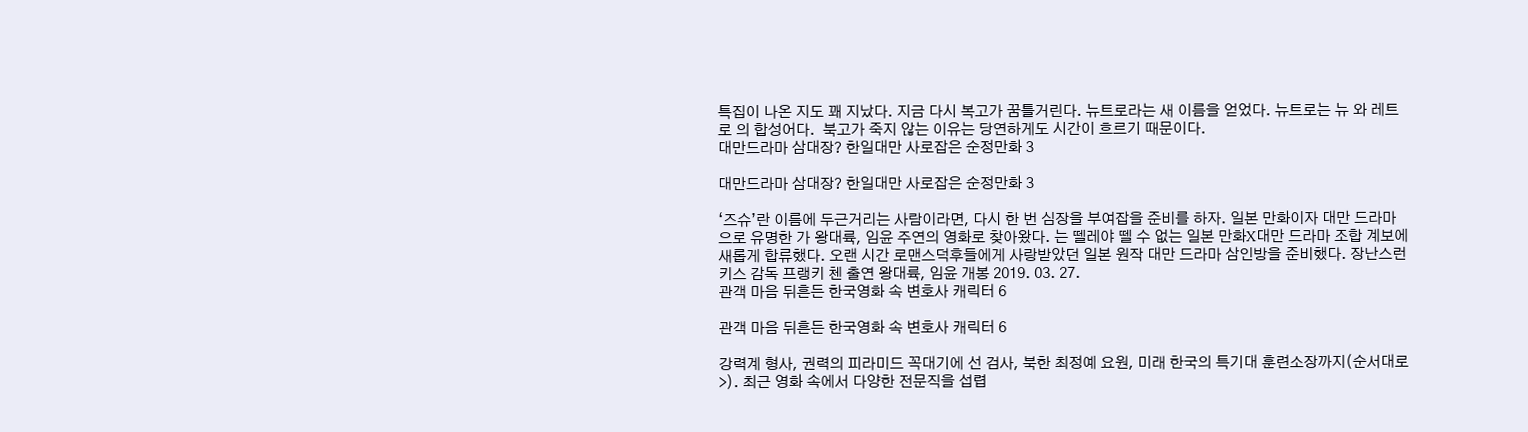특집이 나온 지도 꽤 지났다. 지금 다시 복고가 꿈틀거린다. 뉴트로라는 새 이름을 얻었다. 뉴트로는 뉴 와 레트로 의 합성어다.  북고가 죽지 않는 이유는 당연하게도 시간이 흐르기 때문이다.
대만드라마 삼대장? 한일대만 사로잡은 순정만화 3

대만드라마 삼대장? 한일대만 사로잡은 순정만화 3

‘즈슈’란 이름에 두근거리는 사람이라면, 다시 한 번 심장을 부여잡을 준비를 하자. 일본 만화이자 대만 드라마 으로 유명한 가 왕대륙, 임윤 주연의 영화로 찾아왔다. 는 뗄레야 뗄 수 없는 일본 만화X대만 드라마 조합 계보에 새롭게 합류했다. 오랜 시간 로맨스덕후들에게 사랑받았던 일본 원작 대만 드라마 삼인방을 준비했다. 장난스런 키스 감독 프랭키 첸 출연 왕대륙, 임윤 개봉 2019. 03. 27.
관객 마음 뒤흔든 한국영화 속 변호사 캐릭터 6

관객 마음 뒤흔든 한국영화 속 변호사 캐릭터 6

강력계 형사, 권력의 피라미드 꼭대기에 선 검사, 북한 최정예 요원, 미래 한국의 특기대 훈련소장까지(순서대로 >). 최근 영화 속에서 다양한 전문직을 섭렵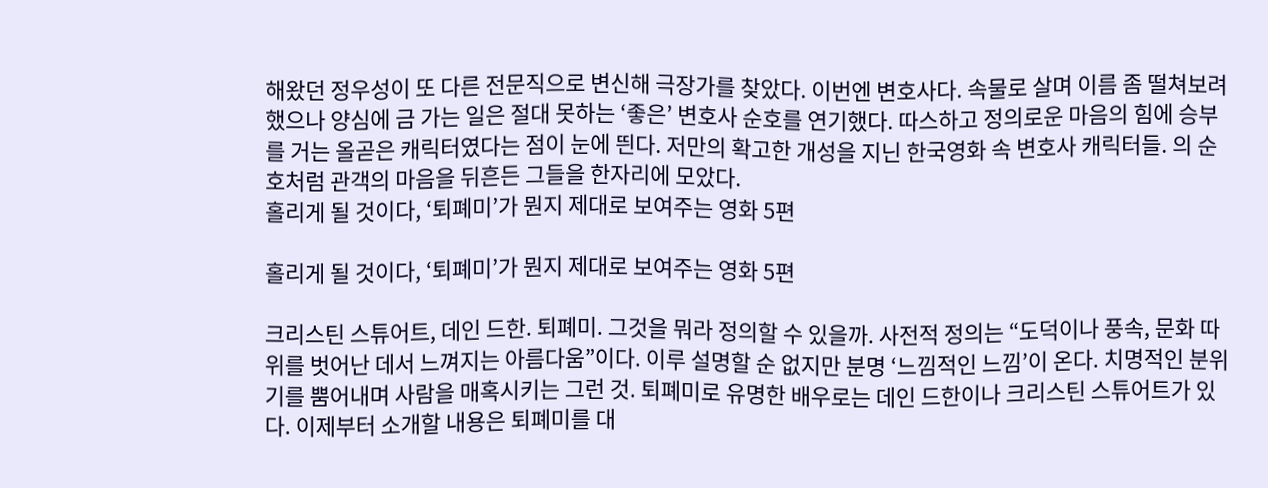해왔던 정우성이 또 다른 전문직으로 변신해 극장가를 찾았다. 이번엔 변호사다. 속물로 살며 이름 좀 떨쳐보려 했으나 양심에 금 가는 일은 절대 못하는 ‘좋은’ 변호사 순호를 연기했다. 따스하고 정의로운 마음의 힘에 승부를 거는 올곧은 캐릭터였다는 점이 눈에 띈다. 저만의 확고한 개성을 지닌 한국영화 속 변호사 캐릭터들. 의 순호처럼 관객의 마음을 뒤흔든 그들을 한자리에 모았다.
홀리게 될 것이다, ‘퇴폐미’가 뭔지 제대로 보여주는 영화 5편

홀리게 될 것이다, ‘퇴폐미’가 뭔지 제대로 보여주는 영화 5편

크리스틴 스튜어트, 데인 드한. 퇴폐미. 그것을 뭐라 정의할 수 있을까. 사전적 정의는 “도덕이나 풍속, 문화 따위를 벗어난 데서 느껴지는 아름다움”이다. 이루 설명할 순 없지만 분명 ‘느낌적인 느낌’이 온다. 치명적인 분위기를 뿜어내며 사람을 매혹시키는 그런 것. 퇴폐미로 유명한 배우로는 데인 드한이나 크리스틴 스튜어트가 있다. 이제부터 소개할 내용은 퇴폐미를 대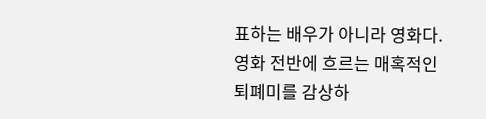표하는 배우가 아니라 영화다. 영화 전반에 흐르는 매혹적인 퇴폐미를 감상하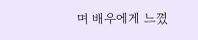며 배우에게 느꼈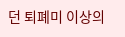던 퇴폐미 이상의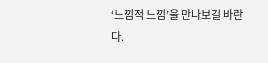‘느낌적 느낌’을 만나보길 바란다.